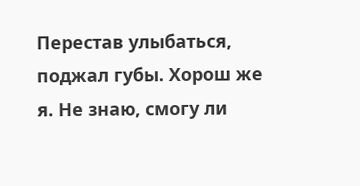Перестав улыбаться, поджал губы. Хорош же я. Не знаю, смогу ли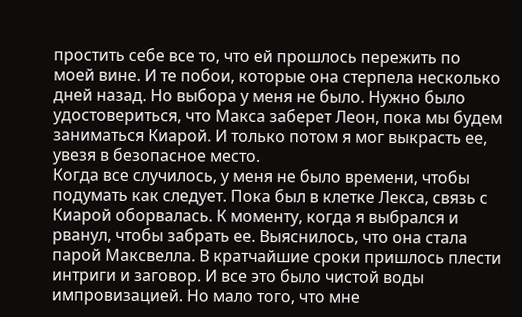простить себе все то, что ей прошлось пережить по моей вине. И те побои, которые она стерпела несколько дней назад. Но выбора у меня не было. Нужно было удостовериться, что Макса заберет Леон, пока мы будем заниматься Киарой. И только потом я мог выкрасть ее, увезя в безопасное место.
Когда все случилось, у меня не было времени, чтобы подумать как следует. Пока был в клетке Лекса, связь с Киарой оборвалась. К моменту, когда я выбрался и рванул, чтобы забрать ее. Выяснилось, что она стала парой Максвелла. В кратчайшие сроки пришлось плести интриги и заговор. И все это было чистой воды импровизацией. Но мало того, что мне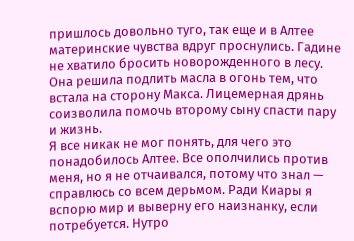пришлось довольно туго, так еще и в Алтее материнские чувства вдруг проснулись. Гадине не хватило бросить новорожденного в лесу. Она решила подлить масла в огонь тем, что встала на сторону Макса. Лицемерная дрянь соизволила помочь второму сыну спасти пару и жизнь.
Я все никак не мог понять, для чего это понадобилось Алтее. Все ополчились против меня, но я не отчаивался, потому что знал — справлюсь со всем дерьмом. Ради Киары я вспорю мир и выверну его наизнанку, если потребуется. Нутро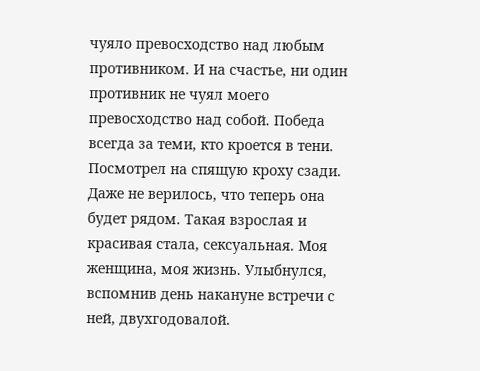чуяло превосходство над любым противником. И на счастье, ни один противник не чуял моего превосходство над собой. Победа всегда за теми, кто кроется в тени.
Посмотрел на спящую кроху сзади. Даже не верилось, что теперь она будет рядом. Такая взрослая и красивая стала, сексуальная. Моя женщина, моя жизнь. Улыбнулся, вспомнив день накануне встречи с ней, двухгодовалой.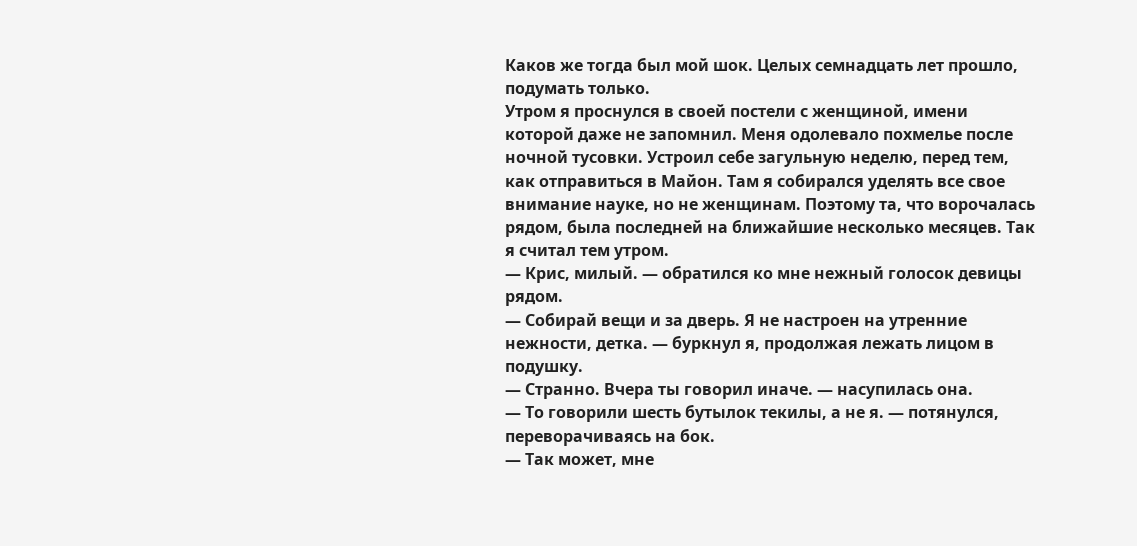Каков же тогда был мой шок. Целых семнадцать лет прошло, подумать только.
Утром я проснулся в своей постели с женщиной, имени которой даже не запомнил. Меня одолевало похмелье после ночной тусовки. Устроил себе загульную неделю, перед тем, как отправиться в Майон. Там я собирался уделять все свое внимание науке, но не женщинам. Поэтому та, что ворочалась рядом, была последней на ближайшие несколько месяцев. Так я считал тем утром.
— Крис, милый. — обратился ко мне нежный голосок девицы рядом.
— Собирай вещи и за дверь. Я не настроен на утренние нежности, детка. — буркнул я, продолжая лежать лицом в подушку.
— Странно. Вчера ты говорил иначе. — насупилась она.
— То говорили шесть бутылок текилы, а не я. — потянулся, переворачиваясь на бок.
— Так может, мне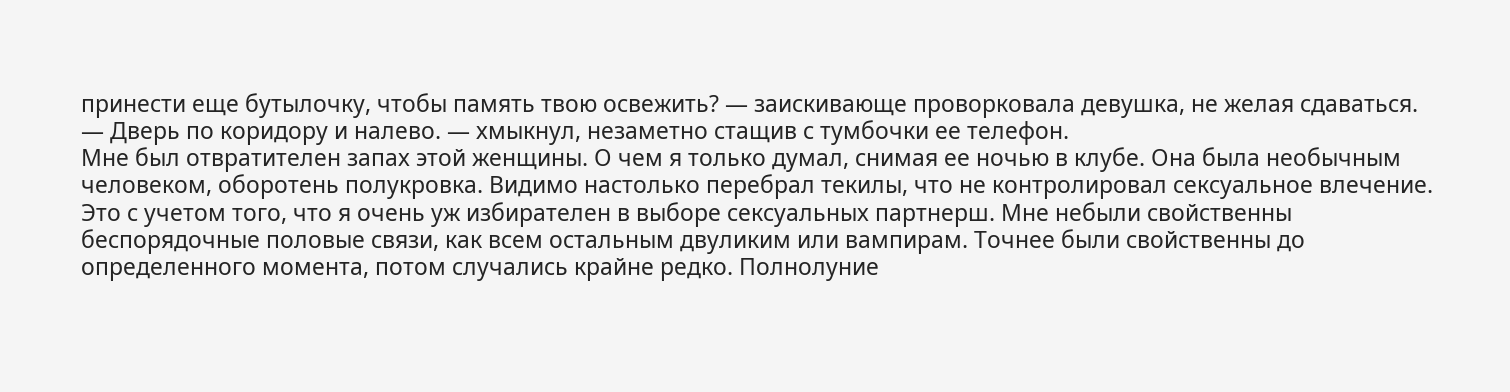принести еще бутылочку, чтобы память твою освежить? — заискивающе проворковала девушка, не желая сдаваться.
— Дверь по коридору и налево. — хмыкнул, незаметно стащив с тумбочки ее телефон.
Мне был отвратителен запах этой женщины. О чем я только думал, снимая ее ночью в клубе. Она была необычным человеком, оборотень полукровка. Видимо настолько перебрал текилы, что не контролировал сексуальное влечение. Это с учетом того, что я очень уж избирателен в выборе сексуальных партнерш. Мне небыли свойственны беспорядочные половые связи, как всем остальным двуликим или вампирам. Точнее были свойственны до определенного момента, потом случались крайне редко. Полнолуние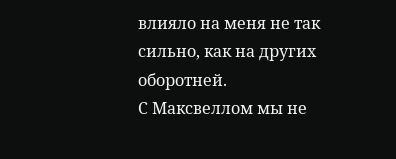влияло на меня не так сильно, как на других оборотней.
С Максвеллом мы не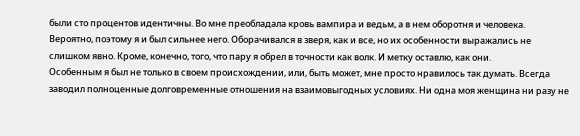были сто процентов идентичны. Во мне преобладала кровь вампира и ведьм, а в нем оборотня и человека. Вероятно, поэтому я и был сильнее него. Оборачивался в зверя, как и все, но их особенности выражались не слишком явно. Кроме, конечно, того, что пару я обрел в точности как волк. И метку оставлю, как они.
Особенным я был не только в своем происхождении, или, быть может, мне просто нравилось так думать. Всегда заводил полноценные долговременные отношения на взаимовыгодных условиях. Ни одна моя женщина ни разу не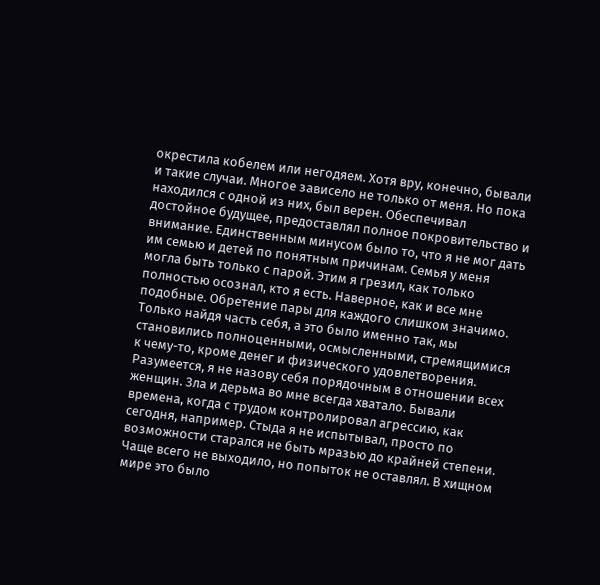окрестила кобелем или негодяем. Хотя вру, конечно, бывали и такие случаи. Многое зависело не только от меня. Но пока находился с одной из них, был верен. Обеспечивал достойное будущее, предоставлял полное покровительство и внимание. Единственным минусом было то, что я не мог дать им семью и детей по понятным причинам. Семья у меня могла быть только с парой. Этим я грезил, как только полностью осознал, кто я есть. Наверное, как и все мне подобные. Обретение пары для каждого слишком значимо. Только найдя часть себя, а это было именно так, мы становились полноценными, осмысленными, стремящимися к чему-то, кроме денег и физического удовлетворения.
Разумеется, я не назову себя порядочным в отношении всех женщин. Зла и дерьма во мне всегда хватало. Бывали времена, когда с трудом контролировал агрессию, как сегодня, например. Стыда я не испытывал, просто по возможности старался не быть мразью до крайней степени. Чаще всего не выходило, но попыток не оставлял. В хищном мире это было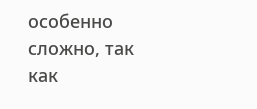особенно сложно, так как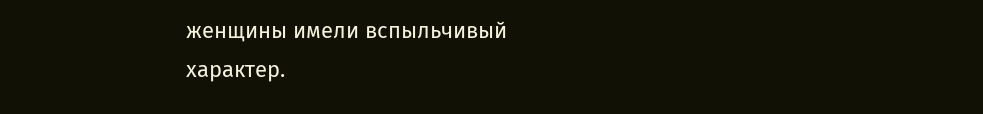женщины имели вспыльчивый характер.